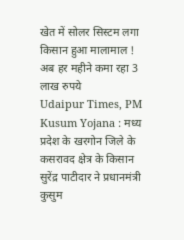खेत में सोलर सिस्टम लगा किसान हुआ मालामाल ! अब हर महीने कमा रहा 3 लाख रुपये
Udaipur Times, PM Kusum Yojana : मध्य प्रदेश के खरगोन जिले के कसरावद क्षेत्र के किसान सुरेंद्र पाटीदार ने प्रधानमंत्री कुसुम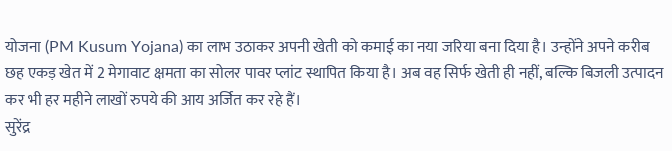योजना (PM Kusum Yojana) का लाभ उठाकर अपनी खेती को कमाई का नया जरिया बना दिया है। उन्होंने अपने करीब छह एकड़ खेत में 2 मेगावाट क्षमता का सोलर पावर प्लांट स्थापित किया है। अब वह सिर्फ खेती ही नहीं, बल्कि बिजली उत्पादन कर भी हर महीने लाखों रुपये की आय अर्जित कर रहे हैं।
सुरेंद्र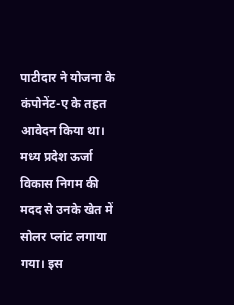पाटीदार ने योजना के कंपोनेंट-ए के तहत आवेदन किया था। मध्य प्रदेश ऊर्जा विकास निगम की मदद से उनके खेत में सोलर प्लांट लगाया गया। इस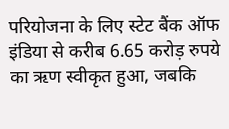परियोजना के लिए स्टेट बैंक ऑफ इंडिया से करीब 6.65 करोड़ रुपये का ऋण स्वीकृत हुआ, जबकि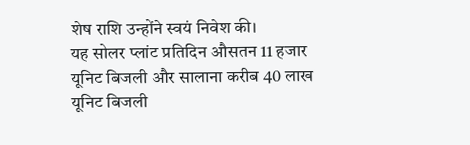शेष राशि उन्होंने स्वयं निवेश की।
यह सोलर प्लांट प्रतिदिन औसतन 11 हजार यूनिट बिजली और सालाना करीब 40 लाख यूनिट बिजली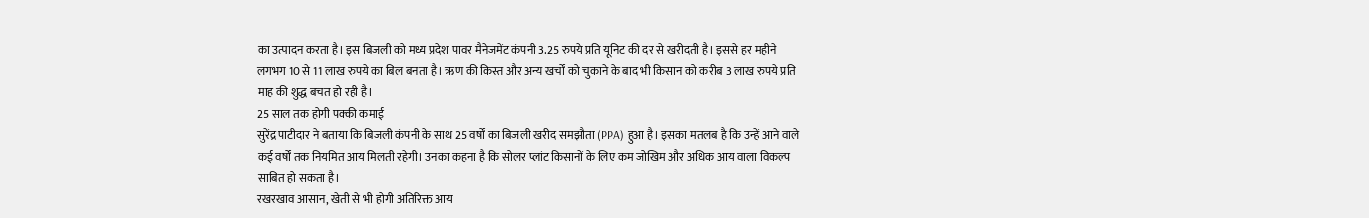का उत्पादन करता है। इस बिजली को मध्य प्रदेश पावर मैनेजमेंट कंपनी 3.25 रुपये प्रति यूनिट की दर से खरीदती है। इससे हर महीने लगभग 10 से 11 लाख रुपये का बिल बनता है। ऋण की किस्त और अन्य खर्चों को चुकाने के बाद भी किसान को करीब 3 लाख रुपये प्रति माह की शुद्ध बचत हो रही है।
25 साल तक होगी पक्की कमाई
सुरेंद्र पाटीदार ने बताया कि बिजली कंपनी के साथ 25 वर्षों का बिजली खरीद समझौता (PPA) हुआ है। इसका मतलब है कि उन्हें आने वाले कई वर्षों तक नियमित आय मिलती रहेगी। उनका कहना है कि सोलर प्लांट किसानों के लिए कम जोखिम और अधिक आय वाला विकल्प साबित हो सकता है।
रखरखाव आसान, खेती से भी होगी अतिरिक्त आय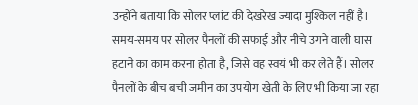उन्होंने बताया कि सोलर प्लांट की देखरेख ज्यादा मुश्किल नहीं है। समय-समय पर सोलर पैनलों की सफाई और नीचे उगने वाली घास हटाने का काम करना होता है, जिसे वह स्वयं भी कर लेते हैं। सोलर पैनलों के बीच बची जमीन का उपयोग खेती के लिए भी किया जा रहा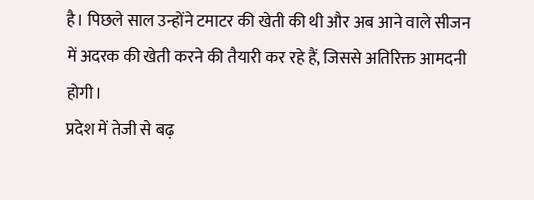है। पिछले साल उन्होंने टमाटर की खेती की थी और अब आने वाले सीजन में अदरक की खेती करने की तैयारी कर रहे हैं, जिससे अतिरिक्त आमदनी होगी।
प्रदेश में तेजी से बढ़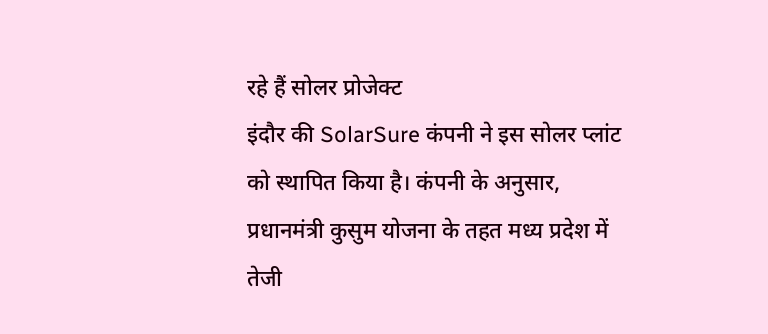रहे हैं सोलर प्रोजेक्ट
इंदौर की SolarSure कंपनी ने इस सोलर प्लांट को स्थापित किया है। कंपनी के अनुसार, प्रधानमंत्री कुसुम योजना के तहत मध्य प्रदेश में तेजी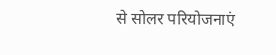से सोलर परियोजनाएं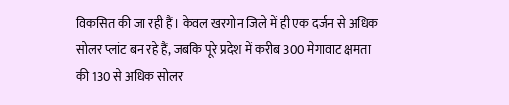विकसित की जा रही हैं। केवल खरगोन जिले में ही एक दर्जन से अधिक सोलर प्लांट बन रहे हैं, जबकि पूरे प्रदेश में करीब 300 मेगावाट क्षमता की 130 से अधिक सोलर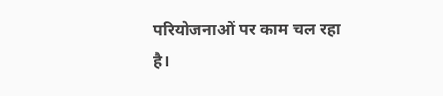परियोजनाओं पर काम चल रहा है।